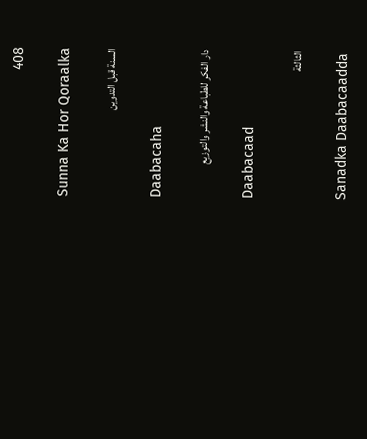408

Sunna Ka Hor Qoraalka

السنة قبل التدوين

Daabacaha

دار الفكر للطباعة والنشر والتوزيع

Daabacaad

الثالثة

Sanadka Daabacaadda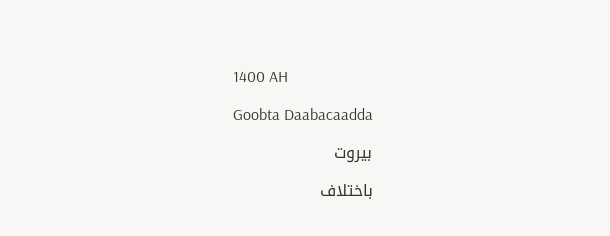1400 AH

Goobta Daabacaadda

بيروت

باختلاف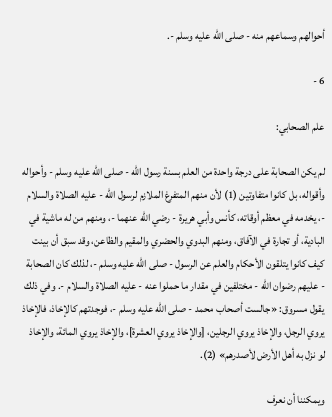أحوالهم وسماعهم منه - صلى الله عليه وسلم -.

6 -

علم الصحابي:

لم يكن الصحابة على درجة واحدة من العلم بسنة رسول الله - صلى الله عليه وسلم - وأحواله وأقواله، بل كانوا متفاوتين (1) لأن منهم المتفرغ الملازم لرسول الله - عليه الصلاة والسلام -، يخدمه في معظم أوقاته، كأنس وأبي هريرة - رضي الله عنهما -، ومنهم من له ماشية في البادية، أو تجارة في الآفاق، ومنهم البدوي والحضري والمقيم والظاعن، وقد سبق أن بينت كيف كانوا يتلقون الأحكام والعلم عن الرسول - صلى الله عليه وسلم -، لذلك كان الصحابة - عليهم رضوان الله - مختلفين في مقدار ما حملوا عنه - عليه الصلاة والسلام -. وفي ذلك يقول مسروق: «جالست أصحاب محمد - صلى الله عليه وسلم -، فوجدتهم كالإخاذ، فالإخاذ يروي الرجل، والإخاذ يروي الرجلين، [والإخاذ يروي العشرة]، والإخاذ يروي المائة، والإخاذ لو نزل به أهل الأرض لأصدرهم» (2).

ويمكننا أن نعرف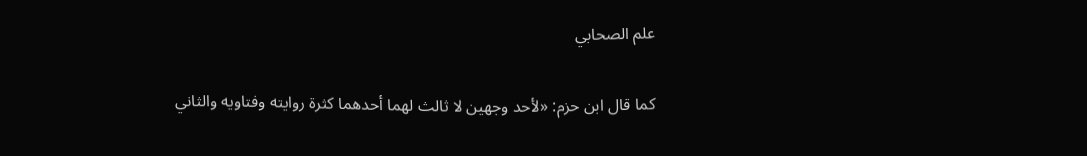علم الصحابي

كما قال ابن حزم: «لأحد وجهين لا ثالث لهما أحدهما كثرة روايته وفتاويه والثاني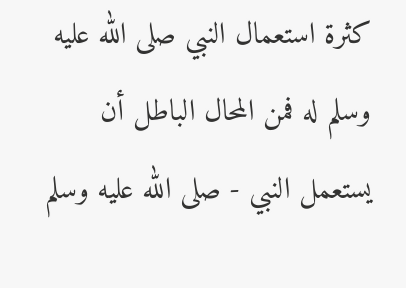كثرة استعمال النبي صلى الله عليه وسلم له فمن المحال الباطل أن يستعمل النبي - صلى الله عليه وسلم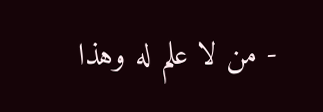- من لا علم له وهذا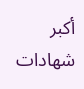أكبر شهادات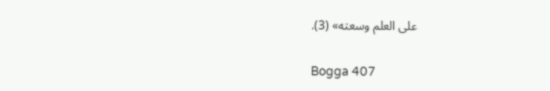على العلم وسعته» (3).

Bogga 407